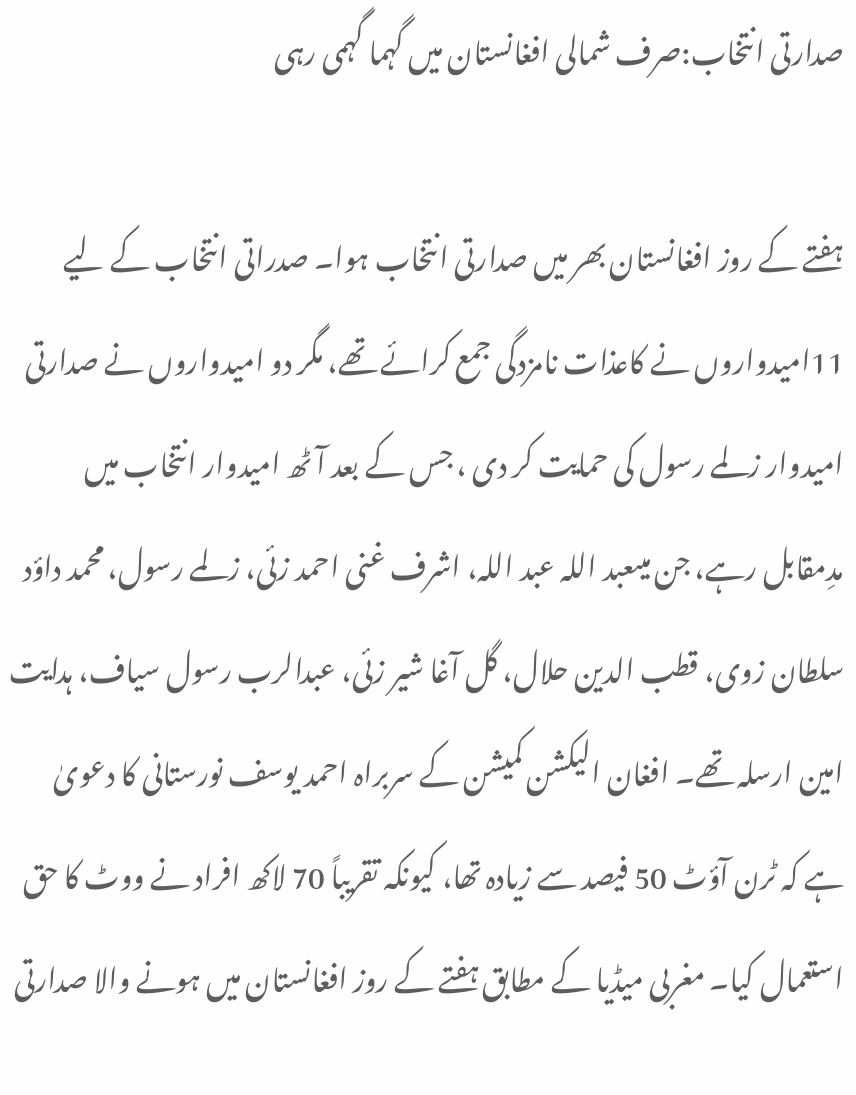صدارتی انتخاب:صرف شمالی افغانستان میں گہما گہمی رہی

ہفتے کے روز افغانستان بھر میں صدارتی انتخاب ہوا۔ صدراتی انتخاب کے لیے 11امیدواروں نے کاعذات نامزدگی جمع کرائے تھے، مگر دو امیدواروں نے صدارتی امیدوار زلمے رسول کی حمایت کر دی ، جس کے بعد آٹھ امیدوار انتخاب میں مدِمقابل رہے، جن میںعبد اللہ عبد اللہ، اشرف غنی احمد زئی، زلمے رسول، محمد داؤد سلطان زوی، قطب الدین حلال، گل آغا شیر زئی، عبدالرب رسول سیاف، ہدایت امین ارسلہ تھے۔ افغان الیکشن کمیشن کے سربراہ احمد یوسف نورستانی کا دعویٰ ہے کہ ٹرن آؤٹ 50 فیصد سے زیادہ تھا، کیونکہ تقریباً 70 لاکھ افراد نے ووٹ کا حق استعمال کیا۔ مغربی میڈیا کے مطابق ہفتے کے روز افغانستان میں ہونے والا صدارتی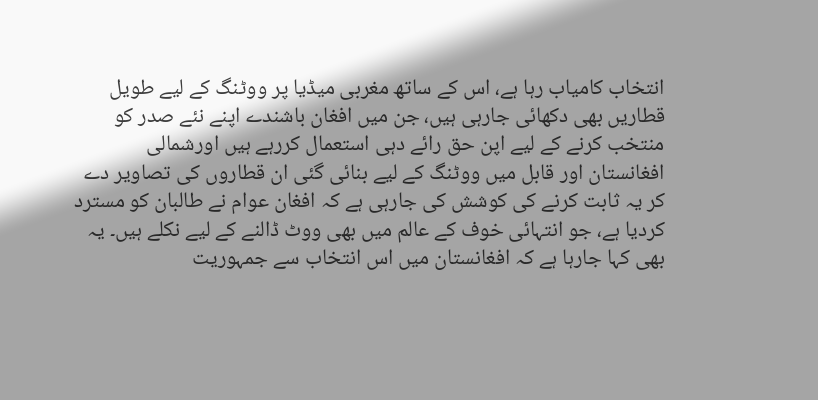انتخاب کامیاب رہا ہے، اس کے ساتھ مغربی میڈیا پر ووٹنگ کے لیے طویل قطاریں بھی دکھائی جارہی ہیں، جن میں افغان باشندے اپنے نئے صدر کو منتخب کرنے کے لیے اپن حق رائے دہی استعمال کررہے ہیں اورشمالی افغانستان اور قابل میں ووٹنگ کے لیے بنائی گئی ان قطاروں کی تصاویر دے کر یہ ثابت کرنے کی کوشش کی جارہی ہے کہ افغان عوام نے طالبان کو مسترد کردیا ہے، جو انتہائی خوف کے عالم میں بھی ووٹ ڈالنے کے لیے نکلے ہیں۔ یہ بھی کہا جارہا ہے کہ افغانستان میں اس انتخاب سے جمہوریت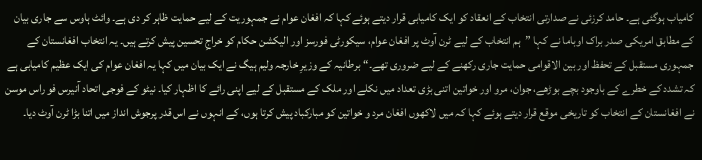کامیاب ہوگئی ہے۔ حامد کرزئی نے صدارتی انتخاب کے انعقاد کو ایک کامیابی قرار دیتے ہوئے کہا کہ افغان عوام نے جمہوریت کے لیے حمایت ظاہر کر دی ہے۔ وائٹ ہاوس سے جاری بیان کے مطابق امریکی صدر براک اوباما نے کہا ”ہم انتخاب کے لیے ٹرن آوٹ پر افغان عوام، سیکورٹی فورسز اور الیکشن حکام کو خراجِ تحسین پیش کرتے ہیں۔ یہ انتخاب افغانستان کے جمہوری مستقبل کے تحفظ اور بین الاقوامی حمایت جاری رکھنے کے لیے ضروری تھے۔“ برطانیہ کے وزیرِ خارجہ ولیم ہیگ نے ایک بیان میں کہا یہ افغان عوام کی ایک عظیم کامیابی ہے کہ تشدد کے خطرے کے باوجود بچے بوڑھے، جوان، مرو اور خواتین اتنی بڑی تعداد میں نکلے اور ملک کے مستقبل کے لیے اپنی رائے کا اظہار کیا۔ نیٹو کے فوجی اتحاد آنیرس فو راس موسن نے افغانستان کے انتخاب کو تاریخی موقع قرار دیتے ہوئے کہا کہ میں لاکھوں افغان مرد و خواتین کو مبارکباد پیش کرتا ہوں، کے انہوں نے اس قدر پرجوش انداز میں اتنا بڑا ٹرن آوٹ دیا۔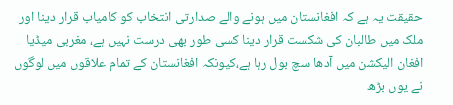حقیقت یہ ہے کہ افغانستان میں ہونے والے صدارتی انتخاب کو کامیاب قرار دینا اور ملک میں طالبان کی شکست قرار دینا کسی طور بھی درست نہیں ہے، مغربی میڈیا افغان الیکشن میں آدھا سچ بول رہا ہے،کیونکہ افغانستان کے تمام علاقوں میں لوگوں نے یوں بڑھ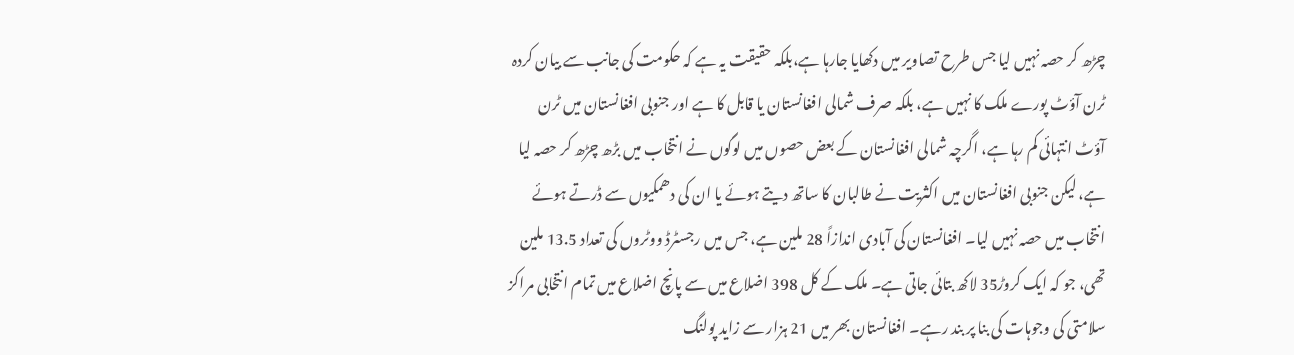چڑھ کر حصہ نہیں لیا جس طرح تصاویر میں دکھایا جارہا ہے،بلکہ حقیقت یہ ہے کہ حکومت کی جانب سے بیان کردہ ٹرن آؤٹ پورے ملک کا نہیں ہے، بلکہ صرف شمالی افغانستان یا قابل کا ہے اور جنوبی افغانستان میں ٹرن آؤٹ انتہائی کم رہا ہے، اگرچہ شمالی افغانستان کے بعض حصوں میں لوگوں نے انتخاب میں بڑھ چڑھ کر حصہ لیا ہے، لیکن جنوبی افغانستان میں اکثریت نے طالبان کا ساتھ دیتے ہوئے یا ان کی دھمکیوں سے ڈرتے ہوئے انتخاب میں حصہ نہیں لیا۔ افغانستان کی آبادی اندازاً 28 ملین ہے، جس میں رجسٹرڈ ووٹروں کی تعداد 13.5 ملین تھی، جو کہ ایک کروڑ35 لاکھ بتائی جاتی ہے۔ ملک کے کل 398 اضلاع میں سے پانچ اضلاع میں تمام انتخابی مراکز سلامتی کی وجوہات کی بنا پر بند رہے۔ افغانستان بھر میں 21 ہزار سے زاید پولنگ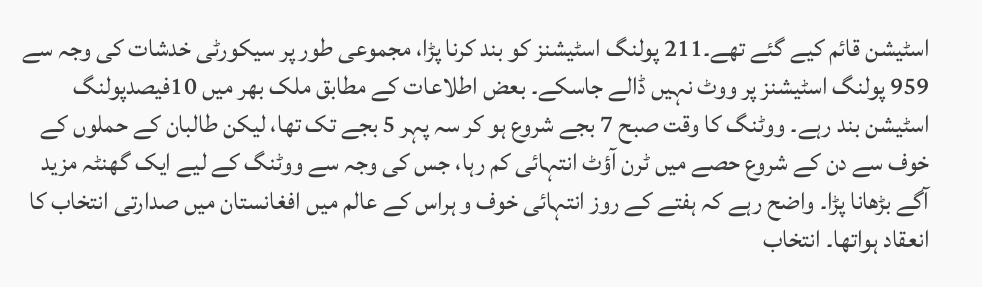اسٹیشن قائم کیے گئے تھے۔211 پولنگ اسٹیشنز کو بند کرنا پڑا، مجموعی طور پر سیکورٹی خدشات کی وجہ سے 959 پولنگ اسٹیشنز پر ووٹ نہیں ڈالے جاسکے۔ بعض اطلاعات کے مطابق ملک بھر میں 10فیصدپولنگ اسٹیشن بند رہے۔ ووٹنگ کا وقت صبح 7 بجے شروع ہو کر سہ پہر 5 بجے تک تھا، لیکن طالبان کے حملوں کے خوف سے دن کے شروع حصے میں ٹرن آؤٹ انتہائی کم رہا، جس کی وجہ سے ووٹنگ کے لیے ایک گھنٹہ مزید آگے بڑھانا پڑا۔ واضح رہے کہ ہفتے کے روز انتہائی خوف و ہراس کے عالم میں افغانستان میں صدارتی انتخاب کا انعقاد ہواتھا۔ انتخاب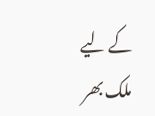کے لیے ملک بھر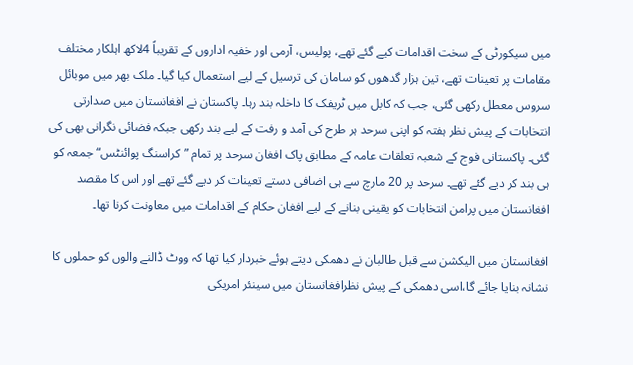میں سیکورٹی کے سخت اقدامات کیے گئے تھے، پولیس، آرمی اور خفیہ اداروں کے تقریباً 4لاکھ اہلکار مختلف مقامات پر تعینات تھے، تین ہزار گدھوں کو سامان کی ترسیل کے لیے استعمال کیا گیا۔ ملک بھر میں موبائل سروس معطل رکھی گئی، جب کہ کابل میں ٹریفک کا داخلہ بند رہا۔ پاکستان نے افغانستان میں صدارتی انتخابات کے پیش نظر ہفتہ کو اپنی سرحد ہر طرح کی آمد و رفت کے لیے بند رکھی جبکہ فضائی نگرانی بھی کی گئی۔ پاکستانی فوج کے شعبہ تعلقات عامہ کے مطابق پاک افغان سرحد پر تمام ”کراسنگ پوائنٹس“ جمعہ کو ہی بند کر دیے گئے تھے۔ سرحد پر 20 مارچ سے ہی اضافی دستے تعینات کر دیے گئے تھے اور اس کا مقصد افغانستان میں پرامن انتخابات کو یقینی بنانے کے لیے افغان حکام کے اقدامات میں معاونت کرنا تھا۔

افغانستان میں الیکشن سے قبل طالبان نے دھمکی دیتے ہوئے خبردار کیا تھا کہ ووٹ ڈالنے والوں کو حملوں کا نشانہ بنایا جائے گا،اسی دھمکی کے پیش نظرافغانستان میں سینئر امریکی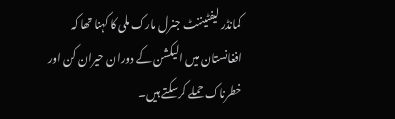کمانڈر لیفٹیننٹ جنرل مارک ملی کا کہنا تھا کہ افغانستان میں الیکشن کے دوران حیران کن اور خطرناک حملے کرسکتے ہیں۔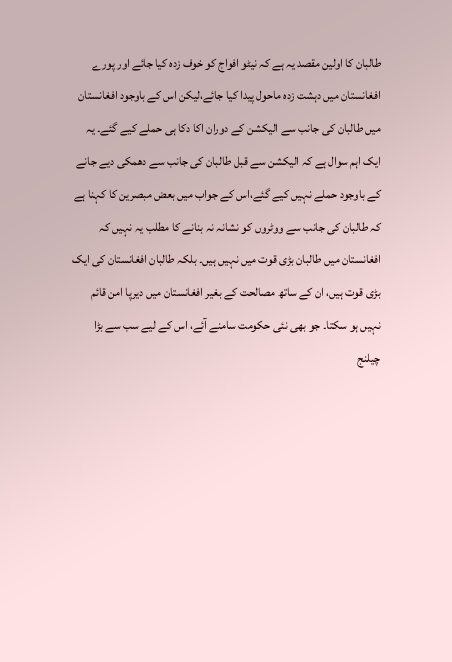طالبان کا اولین مقصد یہ ہے کہ نیٹو افواج کو خوف زدہ کیا جائے اور پورے افغانستان میں دہشت زدہ ماحول پیدا کیا جائے،لیکن اس کے باوجود افغانستان میں طالبان کی جانب سے الیکشن کے دوران اکا دکا ہی حملے کیے گئے۔ یہ ایک اہم سوال ہے کہ الیکشن سے قبل طالبان کی جانب سے دھمکی دیے جانے کے باوجود حملے نہیں کیے گئے،اس کے جواب میں بعض مبصرین کا کہنا ہے کہ طالبان کی جانب سے ووٹروں کو نشانہ نہ بنانے کا مطلب یہ نہیں کہ افغانستان میں طالبان بڑی قوت میں نہیں ہیں۔ بلکہ طالبان افغانستان کی ایک بڑی قوت ہیں، ان کے ساتھ مصالحت کے بغیر افغانستان میں دیرپا امن قائم نہیں ہو سکتا۔ جو بھی نئی حکومت سامنے آئے، اس کے لیے سب سے بڑا چیلنج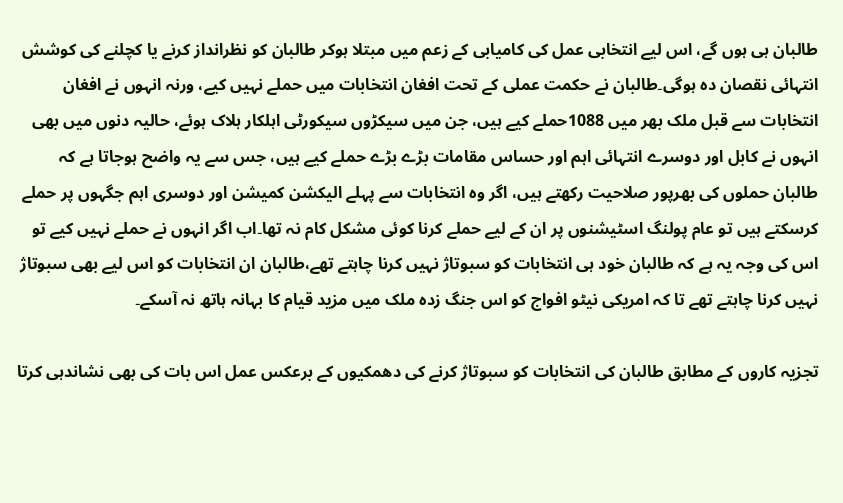طالبان ہی ہوں گے، اس لیے انتخابی عمل کی کامیابی کے زعم میں مبتلا ہوکر طالبان کو نظرانداز کرنے یا کچلنے کی کوشش انتہائی نقصان دہ ہوگی۔طالبان نے حکمت عملی کے تحت افغان انتخابات میں حملے نہیں کیے، ورنہ انہوں نے افغان انتخابات سے قبل ملک بھر میں 1088حملے کیے ہیں، جن میں سیکڑوں سیکورٹی اہلکار ہلاک ہوئے، حالیہ دنوں میں بھی انہوں نے کابل اور دوسرے انتہائی اہم اور حساس مقامات بڑے بڑے حملے کیے ہیں، جس سے یہ واضح ہوجاتا ہے کہ طالبان حملوں کی بھرپور صلاحیت رکھتے ہیں، اگر وہ انتخابات سے پہلے الیکشن کمیشن اور دوسری اہم جگہوں پر حملے کرسکتے ہیں تو عام پولنگ اسٹیشنوں پر ان کے لیے حملے کرنا کوئی مشکل کام نہ تھا۔اب اگر انہوں نے حملے نہیں کیے تو اس کی وجہ یہ ہے کہ طالبان خود ہی انتخابات کو سبوتاژ نہیں کرنا چاہتے تھے،طالبان ان انتخابات کو اس لیے بھی سبوتاژ نہیں کرنا چاہتے تھے تا کہ امریکی نیٹو افواج کو اس جنگ زدہ ملک میں مزید قیام کا بہانہ ہاتھ نہ آسکے۔

تجزیہ کاروں کے مطابق طالبان کی انتخابات کو سبوتاژ کرنے کی دھمکیوں کے برعکس عمل اس بات کی بھی نشاندہی کرتا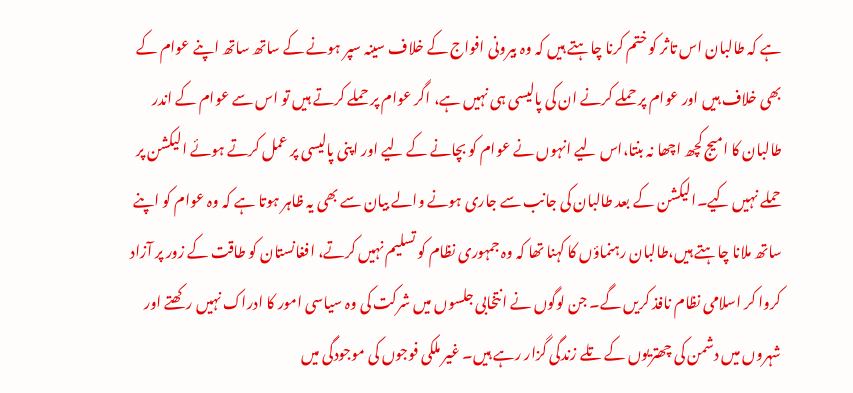ہے کہ طالبان اس تاثر کو ختم کرنا چاہتے ہیں کہ وہ بیرونی افواج کے خلاف سینہ سپر ہونے کے ساتھ ساتھ اپنے عوام کے بھی خلاف ہیں اور عوام پر حملے کرنے ان کی پالیسی ہی نہیں ہے، اگر عوام پر حملے کرتے ہیں تو اس سے عوام کے اندر طالبان کا امیج کچھ اچھا نہ بنتا،اس لیے انہوں نے عوام کو بچانے کے لیے اور اپنی پالیسی پر عمل کرتے ہوئے الیکشن پر حملے نہیں کیے۔الیکشن کے بعد طالبان کی جانب سے جاری ہونے والے بیان سے بھی یہ ظاہر ہوتا ہے کہ وہ عوام کو اپنے ساتھ ملانا چاہتے ہیں،طالبان رہنماؤں کا کہنا تھا کہ وہ جمہوری نظام کو تسلیم نہیں کرتے، افغانستان کو طاقت کے زور پر آزاد کروا کر اسلامی نظام نافذ کریں گے۔ جن لوگوں نے انتخابی جلسوں میں شرکت کی وہ سیاسی امور کا ادراک نہیں رکھتے اور شہروں میں دشمن کی چھتریوں کے تلے زندگی گزار رہے ہیں۔ غیر ملکی فوجوں کی موجودگی میں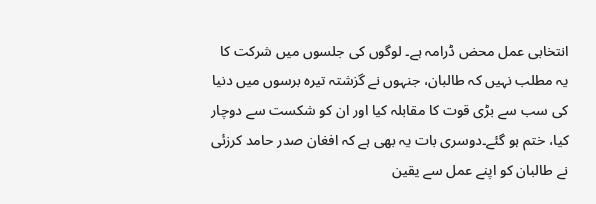انتخابی عمل محض ڈرامہ ہے۔ لوگوں کی جلسوں میں شرکت کا یہ مطلب نہیں کہ طالبان، جنہوں نے گزشتہ تیرہ برسوں میں دنیا کی سب سے بڑی قوت کا مقابلہ کیا اور ان کو شکست سے دوچار کیا، ختم ہو گئے۔دوسری بات یہ بھی ہے کہ افغان صدر حامد کرزئی نے طالبان کو اپنے عمل سے یقین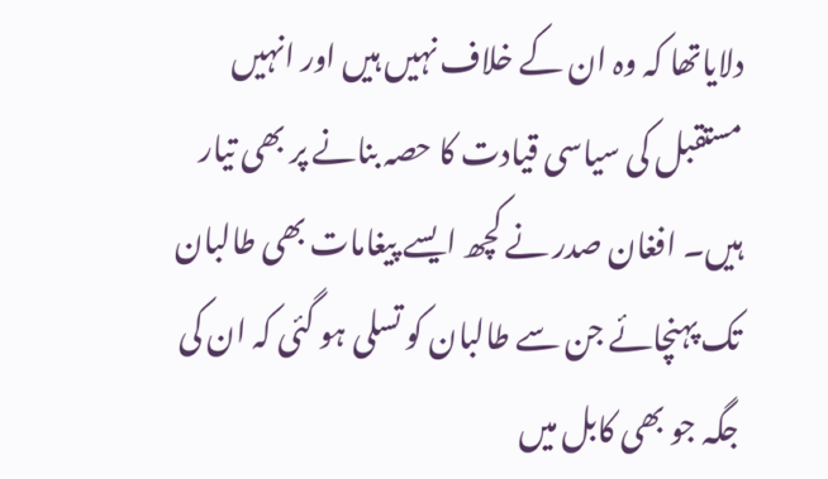دلایاتھا کہ وہ ان کے خلاف نہیں ہیں اور انہیں مستقبل کی سیاسی قیادت کا حصہ بنانے پر بھی تیار ہیں۔ افغان صدر نے کچھ ایسے پیغامات بھی طالبان تک پہنچائے جن سے طالبان کو تسلی ہو گئی کہ ان کی جگہ جو بھی کابل میں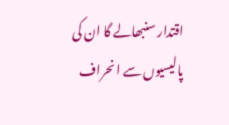اقتدار سنبھالے گا ان کی پالیسیوں سے انحراف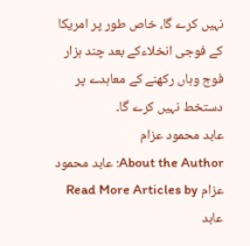نہیں کرے گا، خاص طور پر امریکا کے فوجی انخلاءکے بعد چند ہزار فوج وہاں رکھنے کے معاہدے پر دستخط نہیں کرے گا۔
عابد محمود عزام
About the Author: عابد محمود عزام Read More Articles by عابد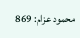محمود عزام: 869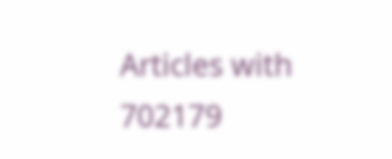Articles with 702179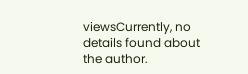viewsCurrently, no details found about the author.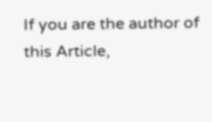If you are the author of this Article,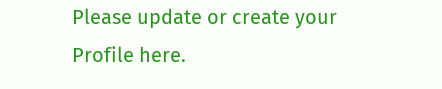Please update or create your Profile here.